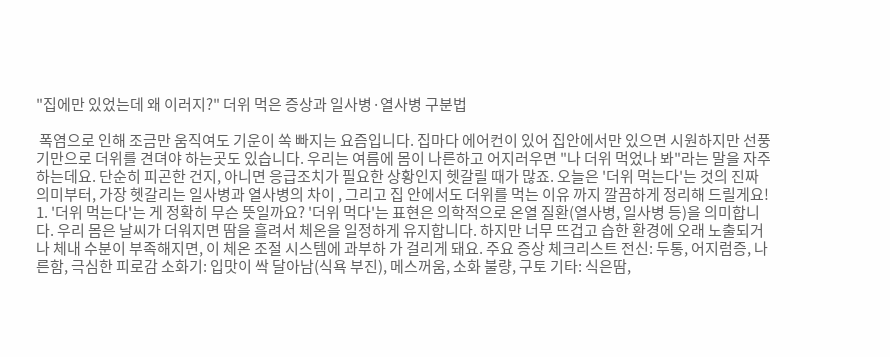"집에만 있었는데 왜 이러지?" 더위 먹은 증상과 일사병·열사병 구분법

 폭염으로 인해 조금만 움직여도 기운이 쏙 빠지는 요즘입니다. 집마다 에어컨이 있어 집안에서만 있으면 시원하지만 선풍기만으로 더위를 견뎌야 하는곳도 있습니다. 우리는 여름에 몸이 나른하고 어지러우면 "나 더위 먹었나 봐"라는 말을 자주 하는데요. 단순히 피곤한 건지, 아니면 응급조치가 필요한 상황인지 헷갈릴 때가 많죠. 오늘은 '더위 먹는다'는 것의 진짜 의미부터, 가장 헷갈리는 일사병과 열사병의 차이 , 그리고 집 안에서도 더위를 먹는 이유 까지 깔끔하게 정리해 드릴게요! 1. '더위 먹는다'는 게 정확히 무슨 뜻일까요? '더위 먹다'는 표현은 의학적으로 온열 질환(열사병, 일사병 등)을 의미합니다. 우리 몸은 날씨가 더워지면 땀을 흘려서 체온을 일정하게 유지합니다. 하지만 너무 뜨겁고 습한 환경에 오래 노출되거나 체내 수분이 부족해지면, 이 체온 조절 시스템에 과부하 가 걸리게 돼요. 주요 증상 체크리스트 전신: 두통, 어지럼증, 나른함, 극심한 피로감 소화기: 입맛이 싹 달아남(식욕 부진), 메스꺼움, 소화 불량, 구토 기타: 식은땀,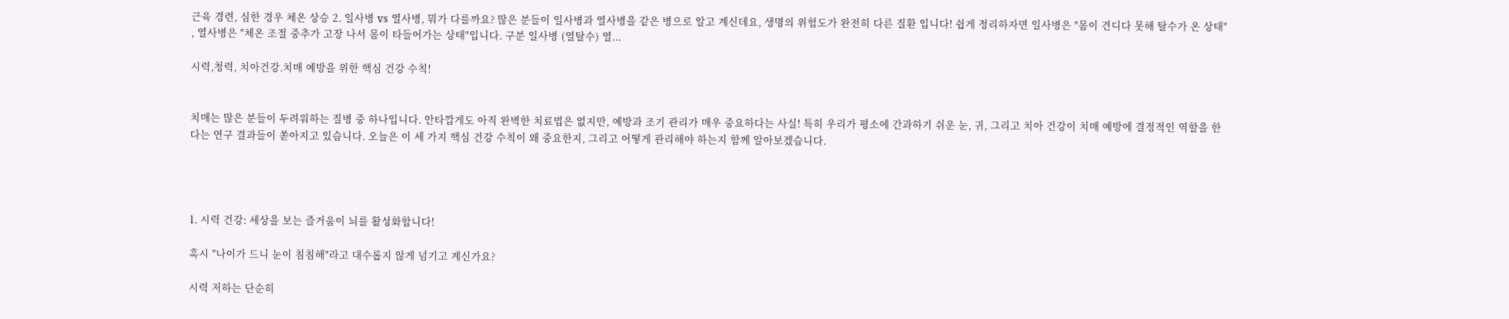근육 경련, 심한 경우 체온 상승 2. 일사병 vs 열사병, 뭐가 다를까요? 많은 분들이 일사병과 열사병을 같은 병으로 알고 계신데요, 생명의 위험도가 완전히 다른 질환 입니다! 쉽게 정리하자면 일사병은 "몸이 견디다 못해 탈수가 온 상태" , 열사병은 "체온 조절 중추가 고장 나서 몸이 타들어가는 상태"입니다. 구분 일사병 (열탈수) 열...

시력,청력, 치아건강.치매 예방을 위한 핵심 건강 수칙!


치매는 많은 분들이 두려워하는 질병 중 하나입니다. 안타깝게도 아직 완벽한 치료법은 없지만, 예방과 조기 관리가 매우 중요하다는 사실! 특히 우리가 평소에 간과하기 쉬운 눈, 귀, 그리고 치아 건강이 치매 예방에 결정적인 역할을 한다는 연구 결과들이 쏟아지고 있습니다. 오늘은 이 세 가지 핵심 건강 수칙이 왜 중요한지, 그리고 어떻게 관리해야 하는지 함께 알아보겠습니다.




1. 시력 건강: 세상을 보는 즐거움이 뇌를 활성화합니다!

혹시 "나이가 드니 눈이 침침해"라고 대수롭지 않게 넘기고 계신가요?

시력 저하는 단순히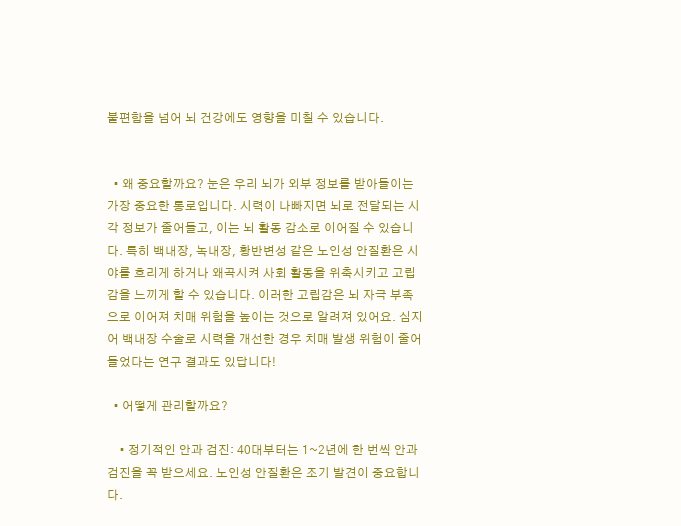불편함을 넘어 뇌 건강에도 영향을 미칠 수 있습니다.


  • 왜 중요할까요? 눈은 우리 뇌가 외부 정보를 받아들이는 가장 중요한 통로입니다. 시력이 나빠지면 뇌로 전달되는 시각 정보가 줄어들고, 이는 뇌 활동 감소로 이어질 수 있습니다. 특히 백내장, 녹내장, 황반변성 같은 노인성 안질환은 시야를 흐리게 하거나 왜곡시켜 사회 활동을 위축시키고 고립감을 느끼게 할 수 있습니다. 이러한 고립감은 뇌 자극 부족으로 이어져 치매 위험을 높이는 것으로 알려져 있어요. 심지어 백내장 수술로 시력을 개선한 경우 치매 발생 위험이 줄어들었다는 연구 결과도 있답니다!

  • 어떻게 관리할까요?

    • 정기적인 안과 검진: 40대부터는 1~2년에 한 번씩 안과 검진을 꼭 받으세요. 노인성 안질환은 조기 발견이 중요합니다.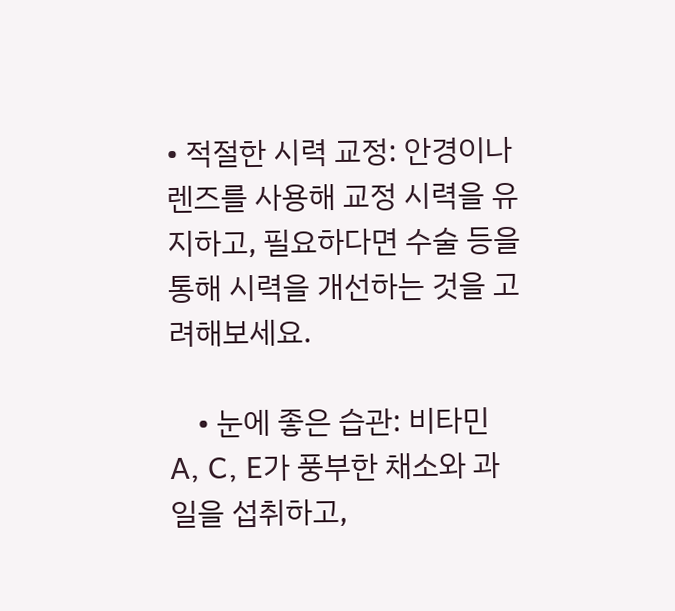• 적절한 시력 교정: 안경이나 렌즈를 사용해 교정 시력을 유지하고, 필요하다면 수술 등을 통해 시력을 개선하는 것을 고려해보세요.

    • 눈에 좋은 습관: 비타민 A, C, E가 풍부한 채소와 과일을 섭취하고,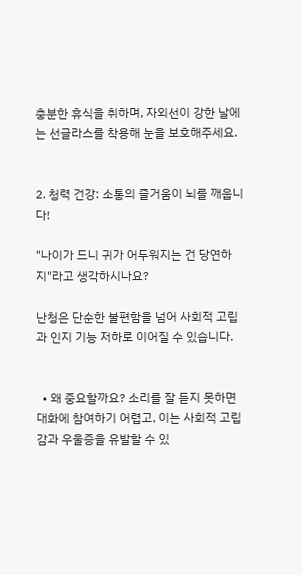충분한 휴식을 취하며, 자외선이 강한 날에는 선글라스를 착용해 눈을 보호해주세요.


2. 청력 건강: 소통의 즐거움이 뇌를 깨웁니다!

"나이가 드니 귀가 어두워지는 건 당연하지"라고 생각하시나요?

난청은 단순한 불편함을 넘어 사회적 고립과 인지 기능 저하로 이어질 수 있습니다.


  • 왜 중요할까요? 소리를 잘 듣지 못하면 대화에 참여하기 어렵고, 이는 사회적 고립감과 우울증을 유발할 수 있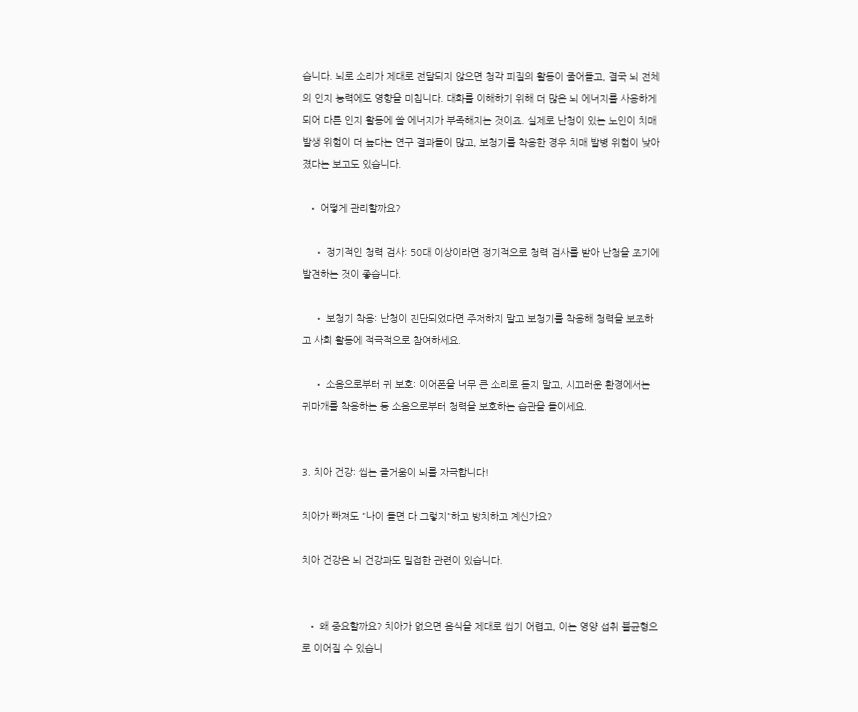습니다. 뇌로 소리가 제대로 전달되지 않으면 청각 피질의 활동이 줄어들고, 결국 뇌 전체의 인지 능력에도 영향을 미칩니다. 대화를 이해하기 위해 더 많은 뇌 에너지를 사용하게 되어 다른 인지 활동에 쓸 에너지가 부족해지는 것이죠. 실제로 난청이 있는 노인이 치매 발생 위험이 더 높다는 연구 결과들이 많고, 보청기를 착용한 경우 치매 발병 위험이 낮아졌다는 보고도 있습니다.

  • 어떻게 관리할까요?

    • 정기적인 청력 검사: 50대 이상이라면 정기적으로 청력 검사를 받아 난청을 조기에 발견하는 것이 좋습니다.

    • 보청기 착용: 난청이 진단되었다면 주저하지 말고 보청기를 착용해 청력을 보조하고 사회 활동에 적극적으로 참여하세요.

    • 소음으로부터 귀 보호: 이어폰을 너무 큰 소리로 듣지 말고, 시끄러운 환경에서는 귀마개를 착용하는 등 소음으로부터 청력을 보호하는 습관을 들이세요.


3. 치아 건강: 씹는 즐거움이 뇌를 자극합니다!

치아가 빠져도 "나이 들면 다 그렇지"하고 방치하고 계신가요?

치아 건강은 뇌 건강과도 밀접한 관련이 있습니다.


  • 왜 중요할까요? 치아가 없으면 음식을 제대로 씹기 어렵고, 이는 영양 섭취 불균형으로 이어질 수 있습니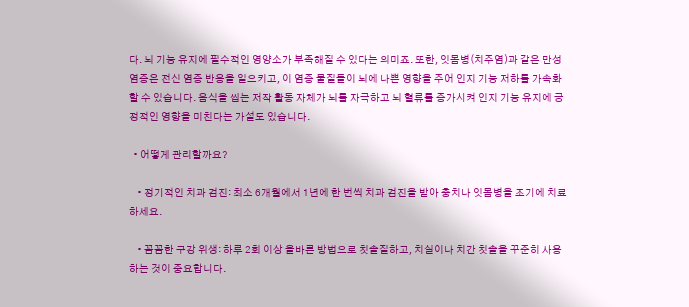다. 뇌 기능 유지에 필수적인 영양소가 부족해질 수 있다는 의미죠. 또한, 잇몸병(치주염)과 같은 만성 염증은 전신 염증 반응을 일으키고, 이 염증 물질들이 뇌에 나쁜 영향을 주어 인지 기능 저하를 가속화할 수 있습니다. 음식을 씹는 저작 활동 자체가 뇌를 자극하고 뇌 혈류를 증가시켜 인지 기능 유지에 긍정적인 영향을 미친다는 가설도 있습니다.

  • 어떻게 관리할까요?

    • 정기적인 치과 검진: 최소 6개월에서 1년에 한 번씩 치과 검진을 받아 충치나 잇몸병을 조기에 치료하세요.

    • 꼼꼼한 구강 위생: 하루 2회 이상 올바른 방법으로 칫솔질하고, 치실이나 치간 칫솔을 꾸준히 사용하는 것이 중요합니다.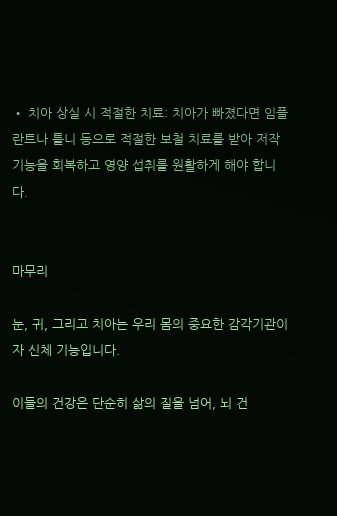• 치아 상실 시 적절한 치료: 치아가 빠졌다면 임플란트나 틀니 등으로 적절한 보철 치료를 받아 저작 기능을 회복하고 영양 섭취를 원활하게 해야 합니다.


마무리

눈, 귀, 그리고 치아는 우리 몸의 중요한 감각기관이자 신체 기능입니다.

이들의 건강은 단순히 삶의 질을 넘어, 뇌 건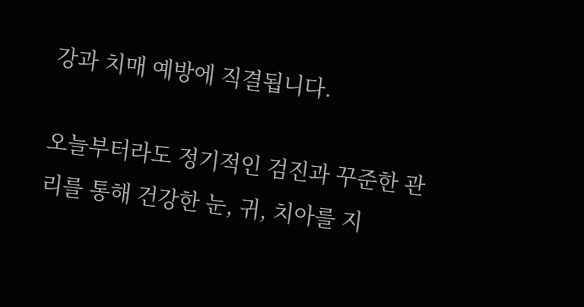강과 치매 예방에 직결됩니다.

오늘부터라도 정기적인 검진과 꾸준한 관리를 통해 건강한 눈, 귀, 치아를 지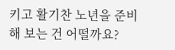키고 활기찬 노년을 준비해 보는 건 어떨까요?